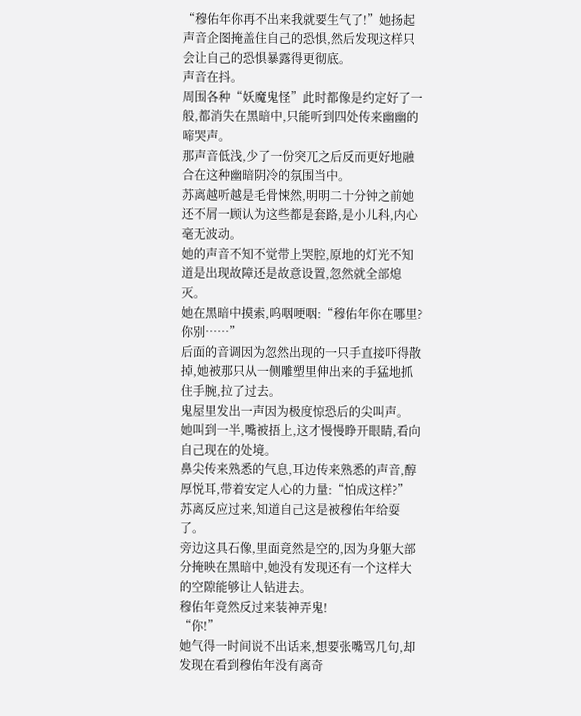“穆佑年你再不出来我就要生气了!”她扬起声音企图掩盖住自己的恐惧,然后发现这样只会让自己的恐惧暴露得更彻底。
声音在抖。
周围各种“妖魔鬼怪”此时都像是约定好了一般,都消失在黑暗中,只能听到四处传来幽幽的啼哭声。
那声音低浅,少了一份突兀之后反而更好地融合在这种幽暗阴冷的氛围当中。
苏离越听越是毛骨悚然,明明二十分钟之前她还不屑一顾认为这些都是套路,是小儿科,内心毫无波动。
她的声音不知不觉带上哭腔,原地的灯光不知道是出现故障还是故意设置,忽然就全部熄灭。
她在黑暗中摸索,呜咽哽咽:“穆佑年你在哪里?你别……”
后面的音调因为忽然出现的一只手直接吓得散掉,她被那只从一侧雕塑里伸出来的手猛地抓住手腕,拉了过去。
鬼屋里发出一声因为极度惊恐后的尖叫声。
她叫到一半,嘴被捂上,这才慢慢睁开眼睛,看向自己现在的处境。
鼻尖传来熟悉的气息,耳边传来熟悉的声音,醇厚悦耳,带着安定人心的力量:“怕成这样?”
苏离反应过来,知道自己这是被穆佑年给耍了。
旁边这具石像,里面竟然是空的,因为身躯大部分掩映在黑暗中,她没有发现还有一个这样大的空隙能够让人钻进去。
穆佑年竟然反过来装神弄鬼!
“你!”
她气得一时间说不出话来,想要张嘴骂几句,却发现在看到穆佑年没有离奇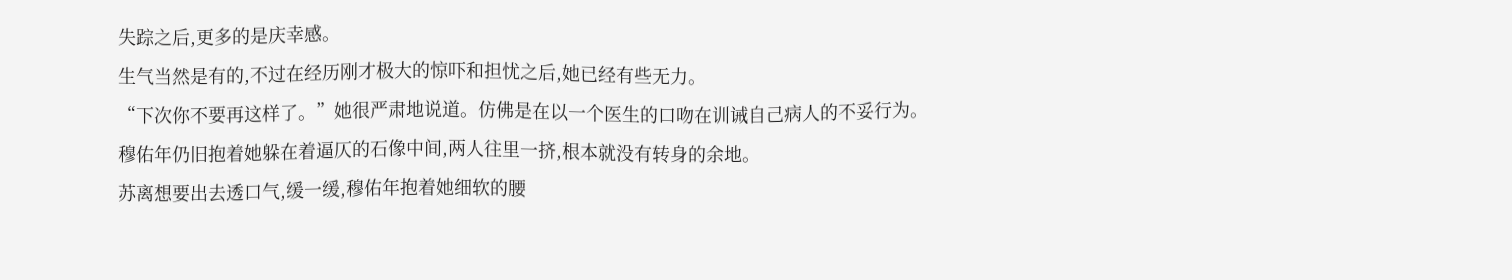失踪之后,更多的是庆幸感。
生气当然是有的,不过在经历刚才极大的惊吓和担忧之后,她已经有些无力。
“下次你不要再这样了。”她很严肃地说道。仿佛是在以一个医生的口吻在训诫自己病人的不妥行为。
穆佑年仍旧抱着她躲在着逼仄的石像中间,两人往里一挤,根本就没有转身的余地。
苏离想要出去透口气,缓一缓,穆佑年抱着她细软的腰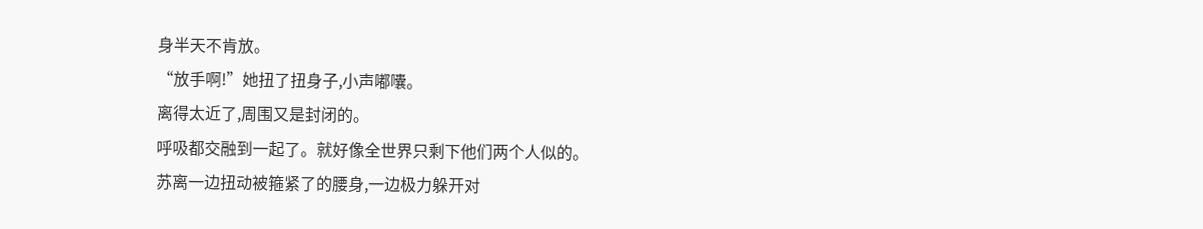身半天不肯放。
“放手啊!”她扭了扭身子,小声嘟囔。
离得太近了,周围又是封闭的。
呼吸都交融到一起了。就好像全世界只剩下他们两个人似的。
苏离一边扭动被箍紧了的腰身,一边极力躲开对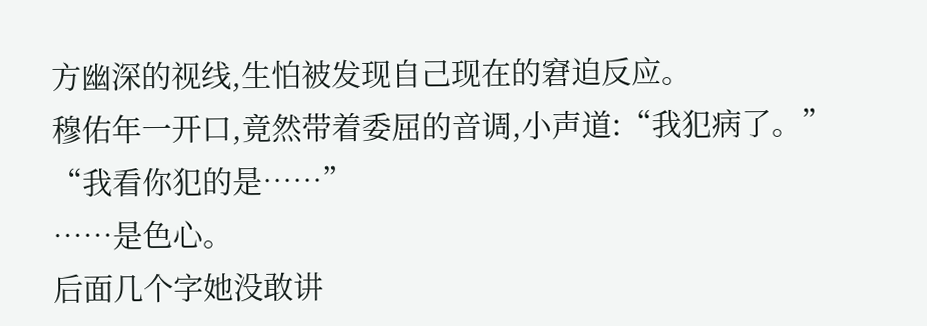方幽深的视线,生怕被发现自己现在的窘迫反应。
穆佑年一开口,竟然带着委屈的音调,小声道:“我犯病了。”
“我看你犯的是……”
……是色心。
后面几个字她没敢讲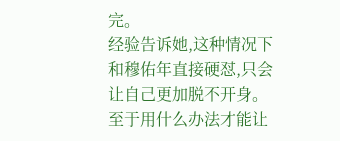完。
经验告诉她,这种情况下和穆佑年直接硬怼,只会让自己更加脱不开身。
至于用什么办法才能让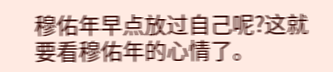穆佑年早点放过自己呢?这就要看穆佑年的心情了。